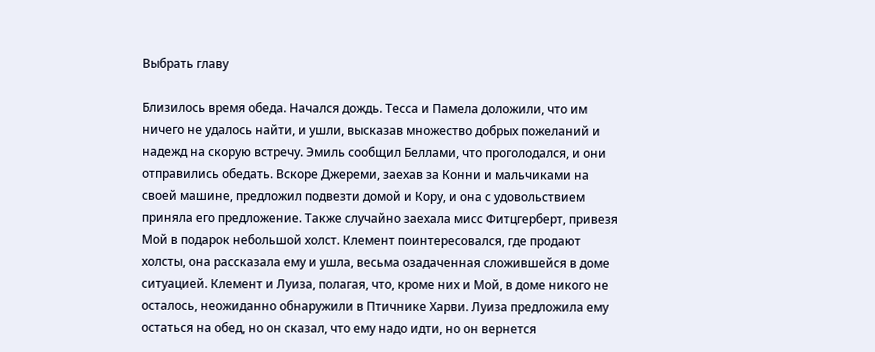Выбрать главу

Близилось время обеда. Начался дождь. Тесса и Памела доложили, что им ничего не удалось найти, и ушли, высказав множество добрых пожеланий и надежд на скорую встречу. Эмиль сообщил Беллами, что проголодался, и они отправились обедать. Вскоре Джереми, заехав за Конни и мальчиками на своей машине, предложил подвезти домой и Кору, и она с удовольствием приняла его предложение. Также случайно заехала мисс Фитцгерберт, привезя Мой в подарок небольшой холст. Клемент поинтересовался, где продают холсты, она рассказала ему и ушла, весьма озадаченная сложившейся в доме ситуацией. Клемент и Луиза, полагая, что, кроме них и Мой, в доме никого не осталось, неожиданно обнаружили в Птичнике Харви. Луиза предложила ему остаться на обед, но он сказал, что ему надо идти, но он вернется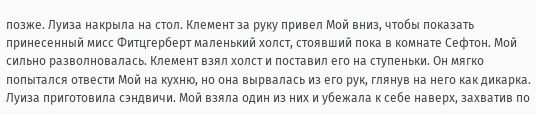позже. Луиза накрыла на стол. Клемент за руку привел Мой вниз, чтобы показать принесенный мисс Фитцгерберт маленький холст, стоявший пока в комнате Сефтон. Мой сильно разволновалась. Клемент взял холст и поставил его на ступеньки. Он мягко попытался отвести Мой на кухню, но она вырвалась из его рук, глянув на него как дикарка. Луиза приготовила сэндвичи. Мой взяла один из них и убежала к себе наверх, захватив по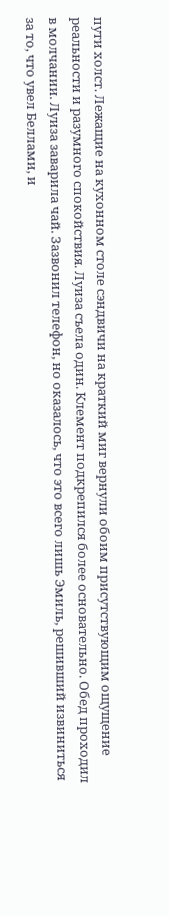пути холст. Лежащие на кухонном столе сэндвичи на краткий миг вернули обоим присутствующим ощущение реальности и разумного спокойствия. Луиза съела один. Клемент подкрепился более основательно. Обед проходил в молчании. Луиза заварила чай. Зазвонил телефон, но оказалось, что это всего лишь Эмиль, решивший извиниться за то, что увел Беллами, и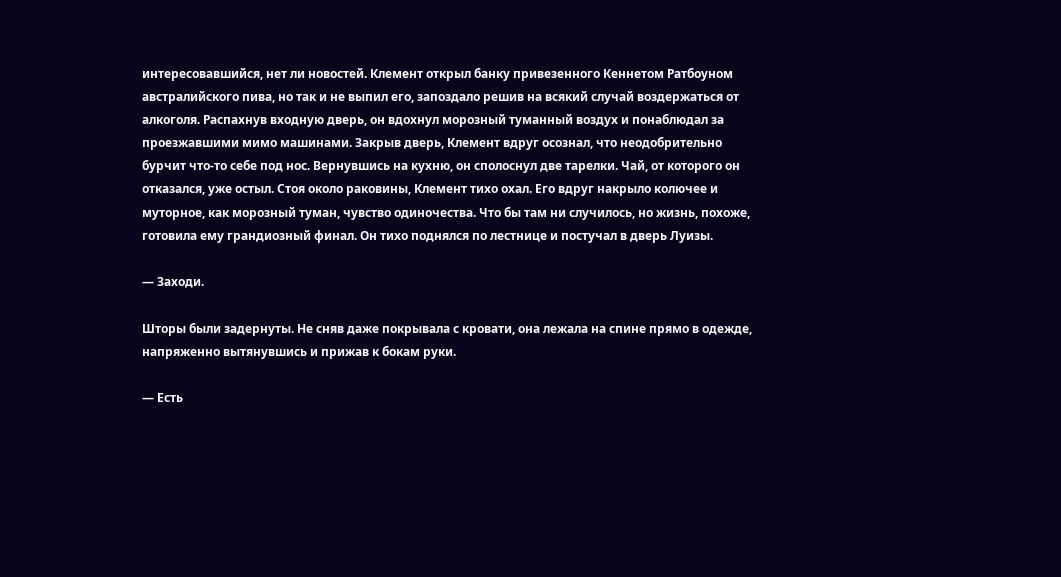интересовавшийся, нет ли новостей. Клемент открыл банку привезенного Кеннетом Ратбоуном австралийского пива, но так и не выпил его, запоздало решив на всякий случай воздержаться от алкоголя. Распахнув входную дверь, он вдохнул морозный туманный воздух и понаблюдал за проезжавшими мимо машинами. Закрыв дверь, Клемент вдруг осознал, что неодобрительно бурчит что-то себе под нос. Вернувшись на кухню, он сполоснул две тарелки. Чай, от которого он отказался, уже остыл. Стоя около раковины, Клемент тихо охал. Его вдруг накрыло колючее и муторное, как морозный туман, чувство одиночества. Что бы там ни случилось, но жизнь, похоже, готовила ему грандиозный финал. Он тихо поднялся по лестнице и постучал в дверь Луизы.

— Заходи.

Шторы были задернуты. Не сняв даже покрывала с кровати, она лежала на спине прямо в одежде, напряженно вытянувшись и прижав к бокам руки.

— Есть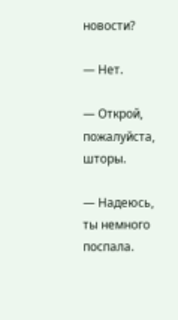новости?

— Нет.

— Открой, пожалуйста, шторы.

— Надеюсь, ты немного поспала.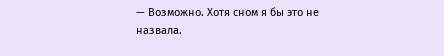— Возможно. Хотя сном я бы это не назвала.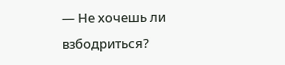— Не хочешь ли взбодриться?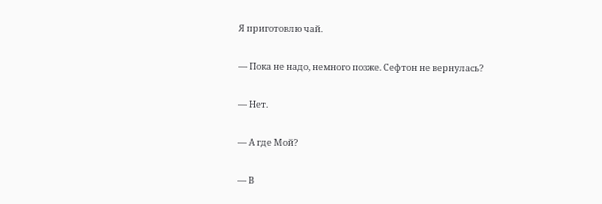Я приготовлю чай.

— Пока не надо, немного позже. Сефтон не вернулась?

— Нет.

— А где Мой?

— В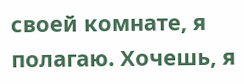своей комнате, я полагаю. Хочешь, я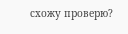схожу проверю?